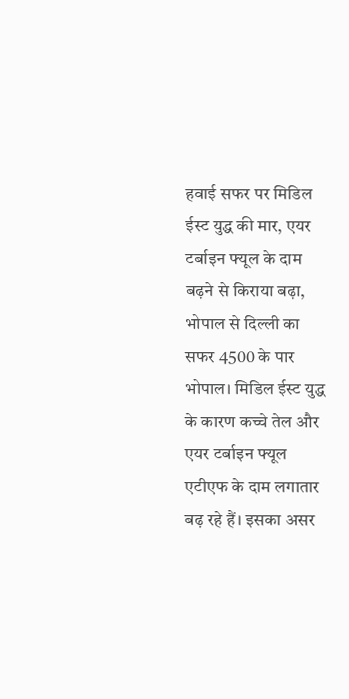हवाई सफर पर मिडिल ईस्ट युद्ध की मार, एयर टर्बाइन फ्यूल के दाम बढ़ने से किराया बढ़ा, भोपाल से दिल्ली का सफर 4500 के पार
भोपाल। मिडिल ईस्ट युद्ध के कारण कच्चे तेल और एयर टर्बाइन फ्यूल एटीएफ के दाम लगातार बढ़ रहे हैं। इसका असर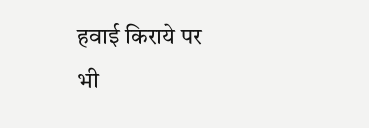हवाई किराये पर भी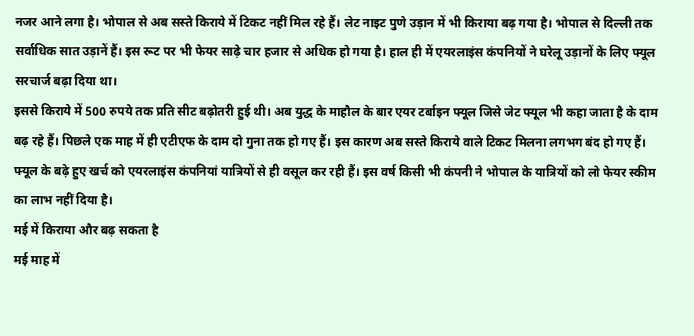नजर आने लगा है। भोपाल से अब सस्ते किराये में टिकट नहीं मिल रहे हैं। लेट नाइट पुणे उड़ान में भी किराया बढ़ गया है। भोपाल से दिल्ली तक सर्वाधिक सात उड़ानें हैं। इस रूट पर भी फेयर साढ़े चार हजार से अधिक हो गया है। हाल ही में एयरलाइंस कंपनियों ने घरेलू उड़ानों के लिए फ्यूल सरचार्ज बढ़ा दिया था।
इससे किराये में 500 रुपये तक प्रति सीट बढ़ोतरी हुई थी। अब युद्ध के माहौल के बार एयर टर्बाइन फ्यूल जिसे जेट फ्यूल भी कहा जाता है के दाम बढ़ रहे हैं। पिछले एक माह में ही एटीएफ के दाम दो गुना तक हो गए हैं। इस कारण अब सस्ते किराये वाले टिकट मिलना लगभग बंद हो गए हैं। फ्यूल के बढ़े हुए खर्च को एयरलाइंस कंपनियां यात्रियों से ही वसूल कर रही हैं। इस वर्ष किसी भी कंपनी ने भोपाल के यात्रियों को लो फेयर स्कीम का लाभ नहीं दिया है।
मई में किराया और बढ़ सकता है
मई माह में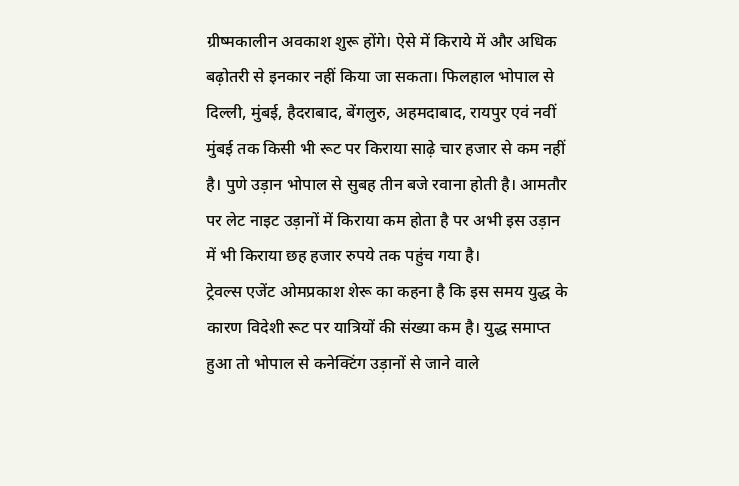ग्रीष्मकालीन अवकाश शुरू होंगे। ऐसे में किराये में और अधिक बढ़ोतरी से इनकार नहीं किया जा सकता। फिलहाल भोपाल से दिल्ली, मुंबई, हैदराबाद, बेंगलुरु, अहमदाबाद, रायपुर एवं नवीं मुंबई तक किसी भी रूट पर किराया साढ़े चार हजार से कम नहीं है। पुणे उड़ान भोपाल से सुबह तीन बजे रवाना होती है। आमतौर पर लेट नाइट उड़ानों में किराया कम होता है पर अभी इस उड़ान में भी किराया छह हजार रुपये तक पहुंच गया है।
ट्रेवल्स एजेंट ओमप्रकाश शेरू का कहना है कि इस समय युद्ध के कारण विदेशी रूट पर यात्रियों की संख्या कम है। युद्ध समाप्त हुआ तो भोपाल से कनेक्टिंग उड़ानों से जाने वाले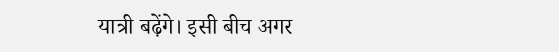यात्री बढ़ेंगे। इसी बीच अगर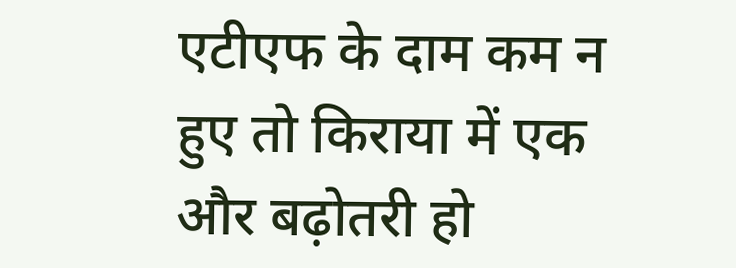एटीएफ के दाम कम न हुए तो किराया में एक और बढ़ोतरी हो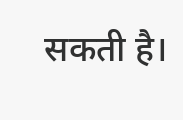सकती है।